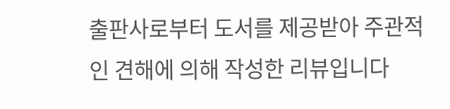출판사로부터 도서를 제공받아 주관적인 견해에 의해 작성한 리뷰입니다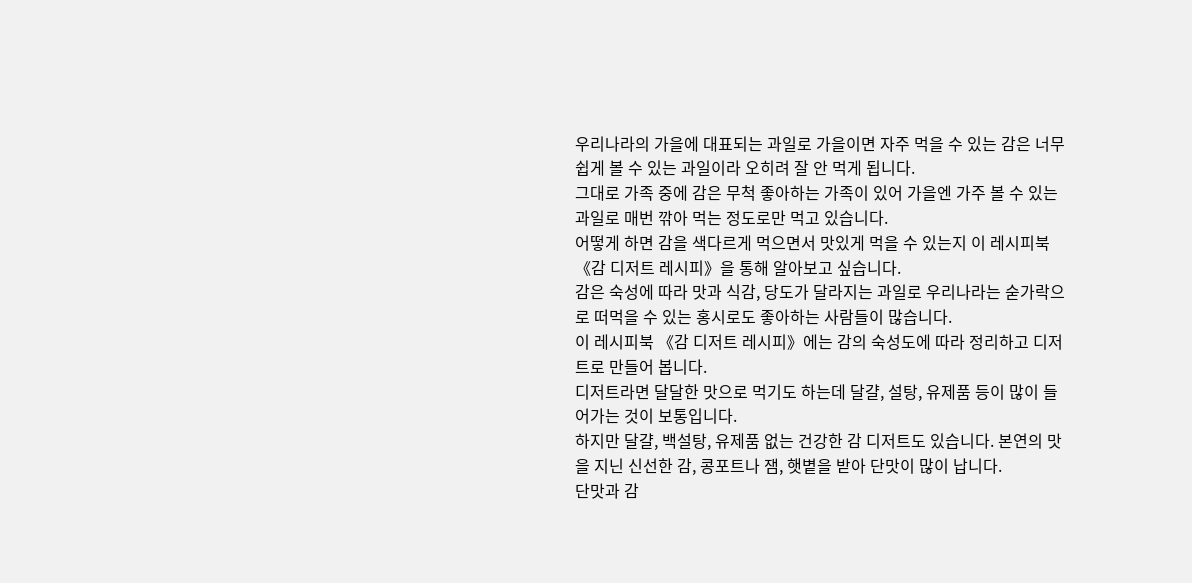우리나라의 가을에 대표되는 과일로 가을이면 자주 먹을 수 있는 감은 너무 쉽게 볼 수 있는 과일이라 오히려 잘 안 먹게 됩니다.
그대로 가족 중에 감은 무척 좋아하는 가족이 있어 가을엔 가주 볼 수 있는 과일로 매번 깎아 먹는 정도로만 먹고 있습니다.
어떻게 하면 감을 색다르게 먹으면서 맛있게 먹을 수 있는지 이 레시피북 《감 디저트 레시피》을 통해 알아보고 싶습니다.
감은 숙성에 따라 맛과 식감, 당도가 달라지는 과일로 우리나라는 숟가락으로 떠먹을 수 있는 홍시로도 좋아하는 사람들이 많습니다.
이 레시피북 《감 디저트 레시피》에는 감의 숙성도에 따라 정리하고 디저트로 만들어 봅니다.
디저트라면 달달한 맛으로 먹기도 하는데 달걀, 설탕, 유제품 등이 많이 들어가는 것이 보통입니다.
하지만 달걀, 백설탕, 유제품 없는 건강한 감 디저트도 있습니다. 본연의 맛을 지닌 신선한 감, 콩포트나 잼, 햇볕을 받아 단맛이 많이 납니다.
단맛과 감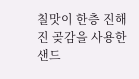칠맛이 한층 진해진 곶감을 사용한 샌드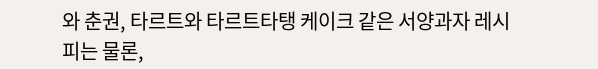와 춘권, 타르트와 타르트타탱 케이크 같은 서양과자 레시피는 물론,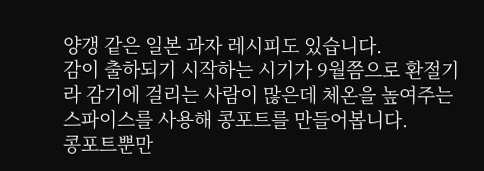양갱 같은 일본 과자 레시피도 있습니다.
감이 출하되기 시작하는 시기가 9월쯤으로 환절기라 감기에 걸리는 사람이 많은데 체온을 높여주는 스파이스를 사용해 콩포트를 만들어봅니다.
콩포트뿐만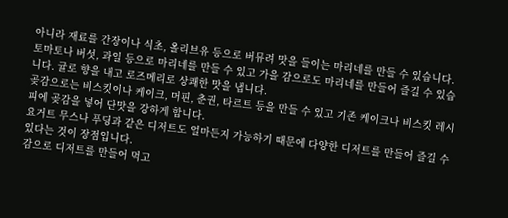아니라 재료를 간장이나 식초, 올리브유 등으로 버뮤려 맛을 들이는 마리네를 만들 수 있습니다.
토마토나 버섯, 과일 등으로 마리네를 만들 수 있고 가을 감으로도 마리네를 만들어 즐길 수 있습니다. 귤로 향을 내고 로즈메리로 상쾌한 맛을 냅니다.
곶감으로는 비스킷이나 케이크, 머핀, 춘권, 타르트 등을 만들 수 있고 기존 케이크나 비스킷 레시피에 곶감을 넣어 단맛을 강하게 합니다.
요거트 무스나 푸딩과 같은 디저트도 얼마든지 가능하기 때문에 다양한 디저트를 만들어 즐길 수 있다는 것이 장점입니다.
감으로 디저트를 만들어 먹고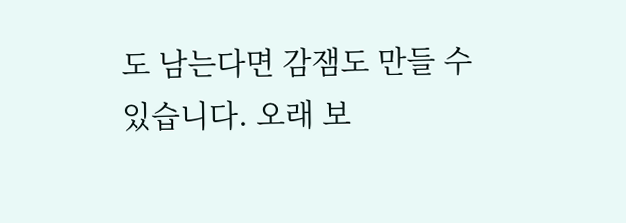도 남는다면 감잼도 만들 수 있습니다. 오래 보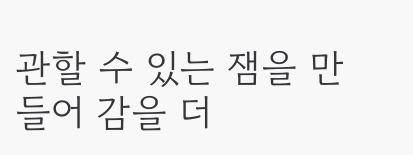관할 수 있는 잼을 만들어 감을 더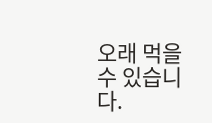오래 먹을 수 있습니다.